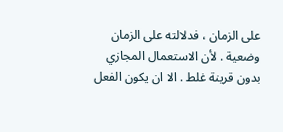على الزمان ، فدلالته على الزمان وضعية . لأن الاستعمال المجازي بدون قرينة غلط . الا ان يكون الفعل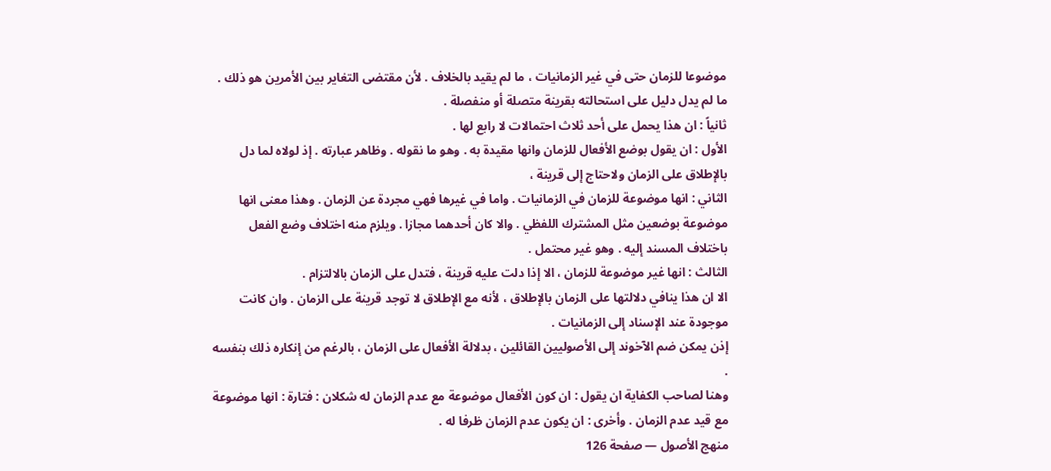موضوعا للزمان حتى في غير الزمانيات ، ما لم يقيد بالخلاف . لأن مقتضى التغاير بين الأمرين هو ذلك . ما لم يدل دليل على استحالته بقرينة متصلة أو منفصلة .
ثانياً : ان هذا يحمل على أحد ثلاث احتمالات لا رابع لها .
الأول : ان يقول بوضع الأفعال للزمان وانها مقيدة به . وهو ما نقوله . وظاهر عبارته . إذ لولاه لما دل بالإطلاق على الزمان ولاحتاج إلى قرينة ،
الثاني : انها موضوعة للزمان في الزمانيات . واما في غيرها فهي مجردة عن الزمان . وهذا معنى انها موضوعة بوضعين مثل المشترك اللفظي . والا كان أحدهما مجازا . ويلزم منه اختلاف وضع الفعل باختلاف المسند إليه . وهو غير محتمل .
الثالث : انها غير موضوعة للزمان ، الا إذا دلت عليه قرينة ، فتدل على الزمان بالالتزام .
الا ان هذا ينافي دلالتها على الزمان بالإطلاق ، لأنه مع الإطلاق لا توجد قرينة على الزمان . وان كانت موجودة عند الإسناد إلى الزمانيات .
إذن يمكن ضم الآخوند إلى الأصوليين القائلين ، بدلالة الأفعال على الزمان ، بالرغم من إنكاره ذلك بنفسه .
وهنا لصاحب الكفاية ان يقول : ان كون الأفعال موضوعة مع عدم الزمان له شكلان : فتارة : انها موضوعة مع قيد عدم الزمان . وأخرى : ان يكون عدم الزمان ظرفا له .
منهج الأصول — صفحة 126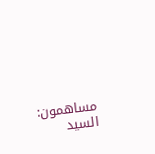مساهمون: السيد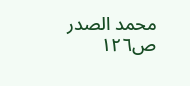محمد الصدر
ص١٢٦